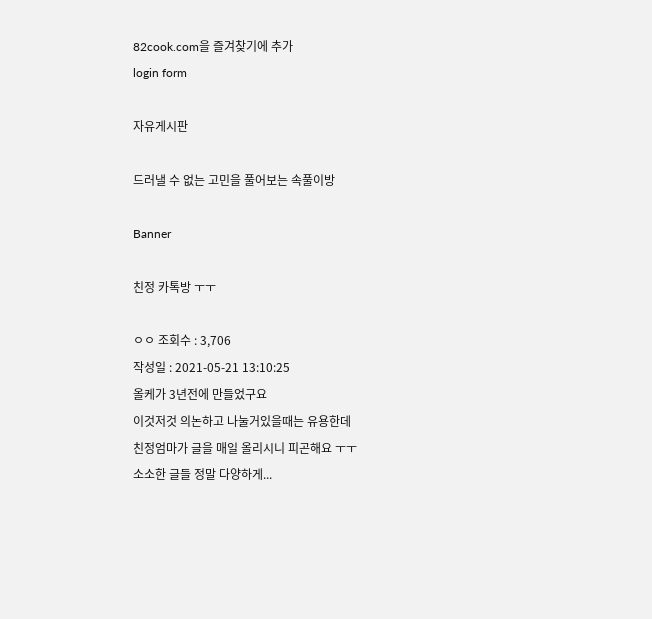82cook.com을 즐겨찾기에 추가
login form

자유게시판

드러낼 수 없는 고민을 풀어보는 속풀이방

Banner

친정 카톡방 ㅜㅜ

ㅇㅇ 조회수 : 3,706
작성일 : 2021-05-21 13:10:25
올케가 3년전에 만들었구요
이것저것 의논하고 나눌거있을때는 유용한데
친정엄마가 글을 매일 올리시니 피곤해요 ㅜㅜ
소소한 글들 정말 다양하게...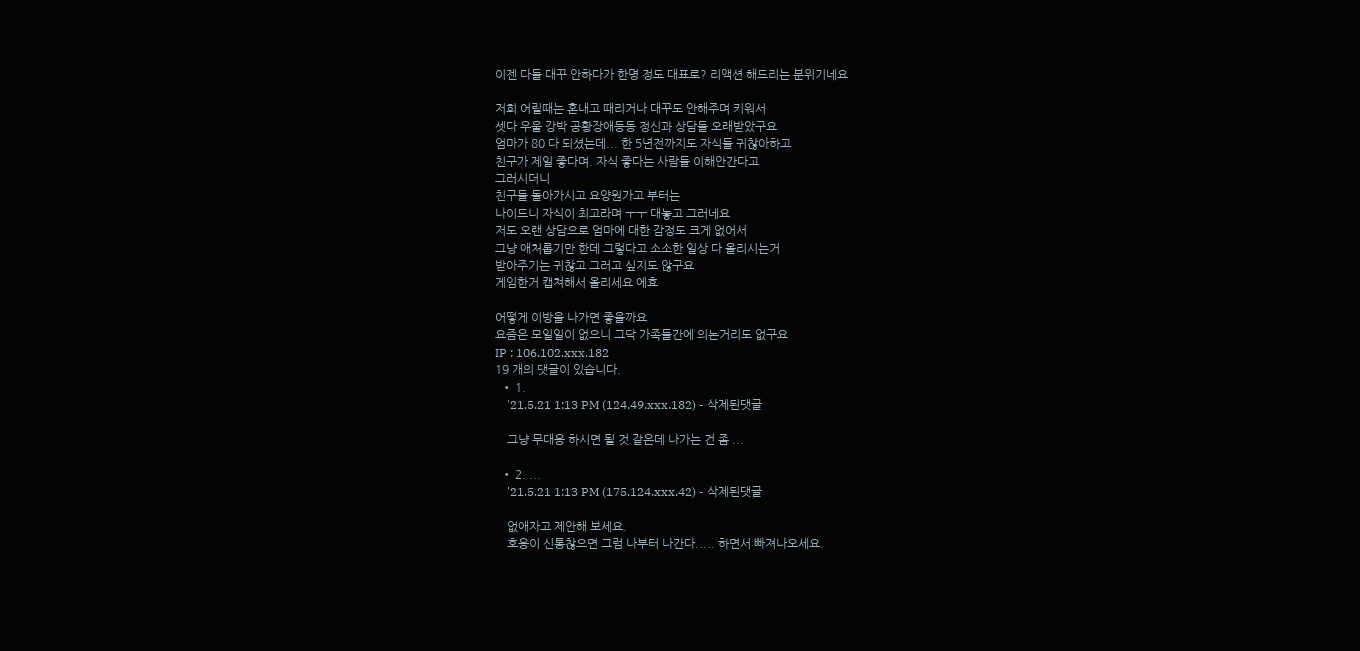이젠 다들 대꾸 안하다가 한명 정도 대표로? 리액션 해드리는 분위기네요

저희 어릴때는 혼내고 때리거나 대꾸도 안해주며 키워서
셋다 우울 강박 공황장애등등 정신과 상담들 오래받았구요
엄마가 80 다 되셨는데... 한 5년전까지도 자식들 귀찮아하고
친구가 제일 좋다며. 자식 좋다는 사람들 이해안간다고
그러시더니
친구들 돌아가시고 요양원가고 부터는
나이드니 자식이 최고라며 ㅜㅜ 대놓고 그러네요
저도 오랜 상담으로 엄마에 대한 감정도 크게 없어서
그냥 애처롭기만 한데 그렇다고 소소한 일상 다 올리시는거
받아주기는 귀찮고 그러고 싶지도 않구요
게임한거 캡쳐해서 올리세요 에효

어떻게 이방을 나가면 좋을까요
요즘은 모일일이 없으니 그닥 가족들간에 의논거리도 없구요
IP : 106.102.xxx.182
19 개의 댓글이 있습니다.
  • 1.
    '21.5.21 1:13 PM (124.49.xxx.182) - 삭제된댓글

    그냥 무대응 하시면 될 것 같은데 나가는 건 좀 ...

  • 2. ...
    '21.5.21 1:13 PM (175.124.xxx.42) - 삭제된댓글

    없애자고 제안해 보세요.
    호응이 신통찮으면 그럼 나부터 나간다..... 하면서 빠져나오세요.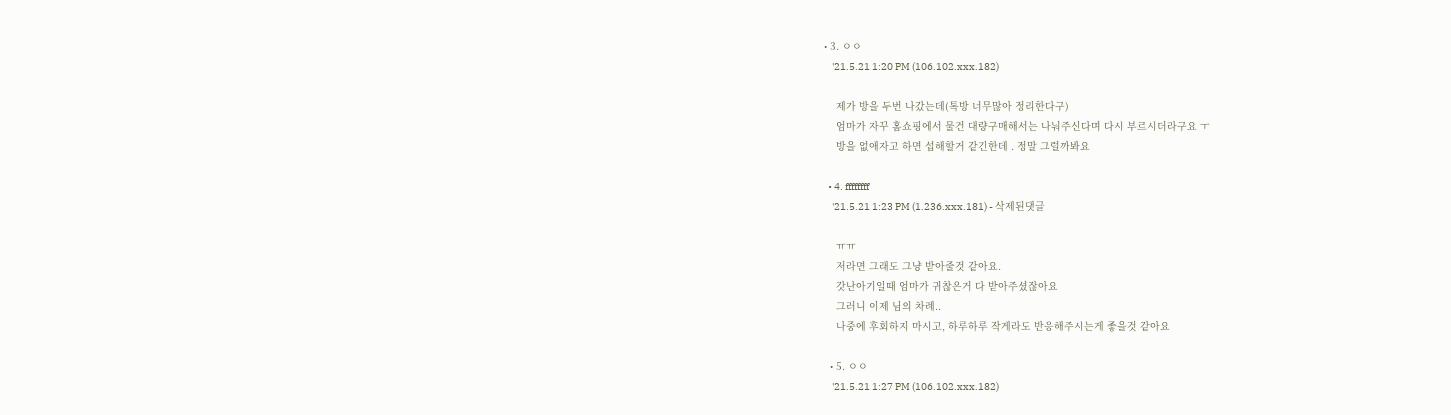• 3. ㅇㅇ
    '21.5.21 1:20 PM (106.102.xxx.182)

    제가 방을 두번 나갔는데(톡방 너무많아 정리한다구)
    엄마가 자꾸 홈쇼핑에서 물건 대량구매해서는 나눠주신다며 다시 부르시더라구요 ㅜ
    방을 없애자고 하면 섭해할거 같긴한데 . 정말 그럴까봐요

  • 4. ffffffff
    '21.5.21 1:23 PM (1.236.xxx.181) - 삭제된댓글

    ㅠㅠ
    저라면 그래도 그냥 받아줄것 같아요.
    갓난아기일때 엄마가 귀찮은거 다 받아주셨잖아요
    그러니 이제 님의 차례..
    나중에 후회하지 마시고, 하루하루 작게라도 반응해주시는게 좋을것 같아요

  • 5. ㅇㅇ
    '21.5.21 1:27 PM (106.102.xxx.182)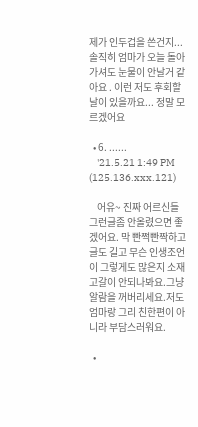제가 인두겁을 쓴건지... 솔직히 엄마가 오늘 돌아가셔도 눈물이 안날거 같아요 . 이런 저도 후회할 날이 있을까요... 정말 모르겠어요

  • 6. ......
    '21.5.21 1:49 PM (125.136.xxx.121)

    어유~ 진짜 어르신들 그런글좀 안올렸으면 좋겠어요. 막 빤쩍빤짝하고 글도 길고 무슨 인생조언이 그렇게도 많은지 소재고갈이 안되나봐요.그냥 알람을 꺼버리세요.저도 엄마랑 그리 친한편이 아니라 부담스러워요.

  •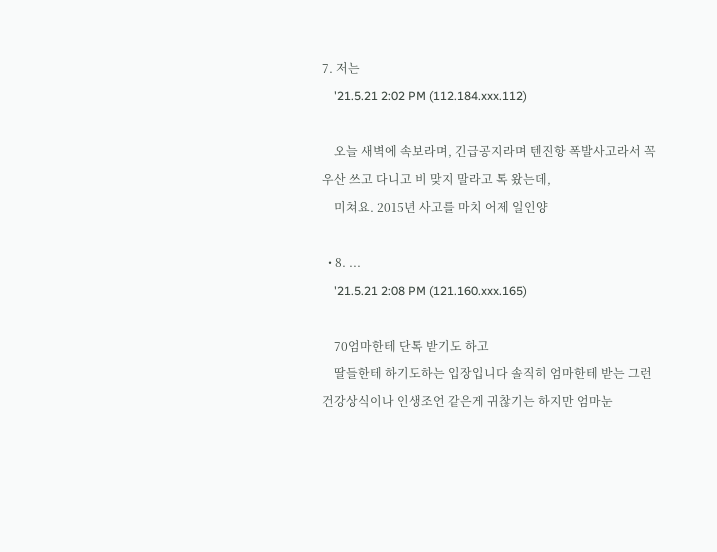7. 저는
    '21.5.21 2:02 PM (112.184.xxx.112)

    오늘 새벽에 속보라며, 긴급공지라며 텐진항 폭발사고라서 꼭 우산 쓰고 다니고 비 맞지 말라고 톡 왔는데,
    미쳐요. 2015년 사고를 마치 어제 일인양

  • 8. ...
    '21.5.21 2:08 PM (121.160.xxx.165)

    70엄마한테 단톡 받기도 하고
    딸들한테 하기도하는 입장입니다 솔직히 엄마한테 받는 그런 건강상식이나 인생조언 같은게 귀찮기는 하지만 엄마눈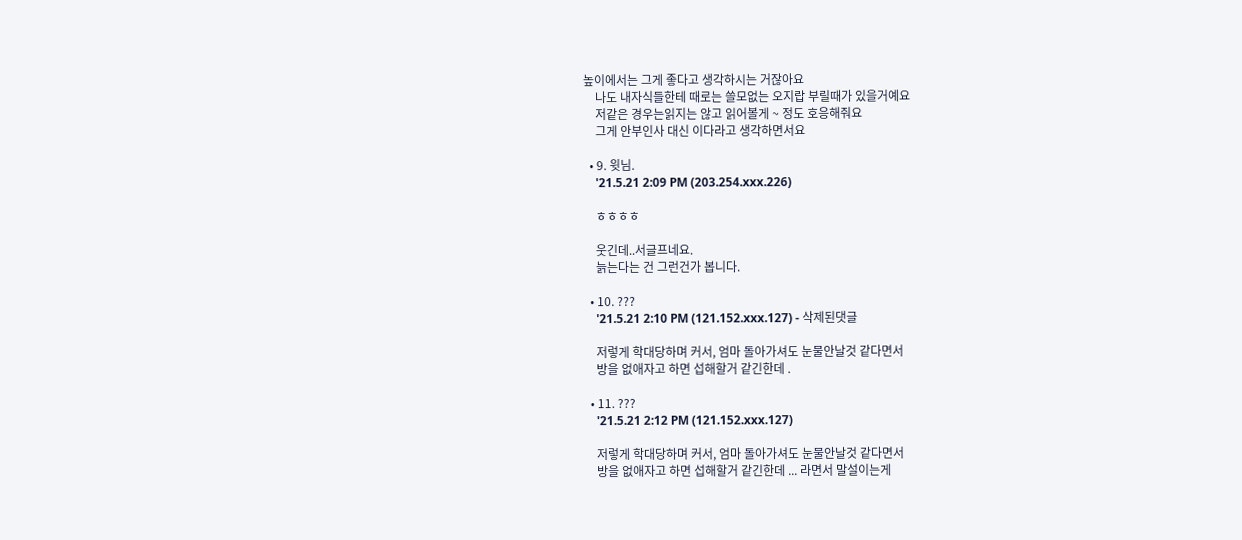높이에서는 그게 좋다고 생각하시는 거잖아요
    나도 내자식들한테 때로는 쓸모없는 오지랍 부릴때가 있을거예요
    저같은 경우는읽지는 않고 읽어볼게 ~ 정도 호응해줘요
    그게 안부인사 대신 이다라고 생각하면서요

  • 9. 윗님.
    '21.5.21 2:09 PM (203.254.xxx.226)

    ㅎㅎㅎㅎ

    웃긴데..서글프네요.
    늙는다는 건 그런건가 봅니다.

  • 10. ???
    '21.5.21 2:10 PM (121.152.xxx.127) - 삭제된댓글

    저렇게 학대당하며 커서, 엄마 돌아가셔도 눈물안날것 같다면서
    방을 없애자고 하면 섭해할거 같긴한데 .

  • 11. ???
    '21.5.21 2:12 PM (121.152.xxx.127)

    저렇게 학대당하며 커서, 엄마 돌아가셔도 눈물안날것 같다면서
    방을 없애자고 하면 섭해할거 같긴한데 ... 라면서 말설이는게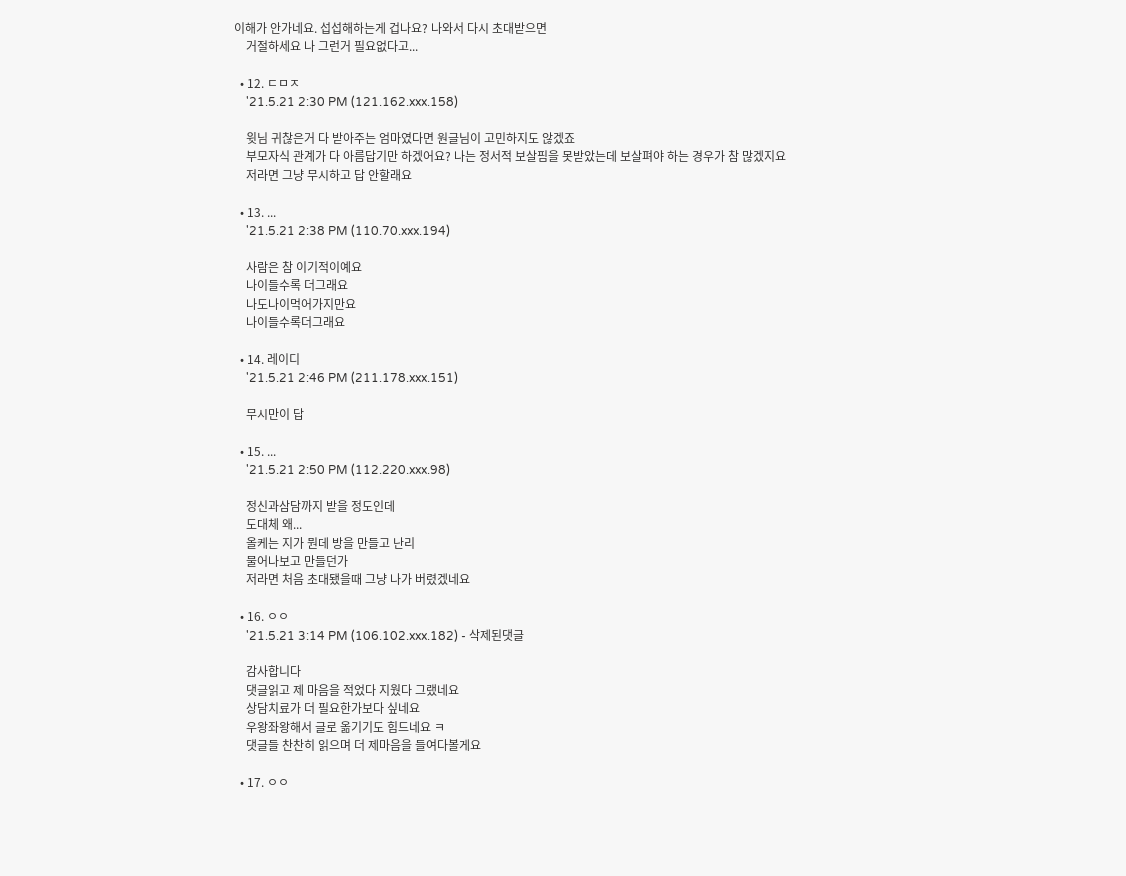이해가 안가네요. 섭섭해하는게 겁나요? 나와서 다시 초대받으면
    거절하세요 나 그런거 필요없다고...

  • 12. ㄷㅁㅈ
    '21.5.21 2:30 PM (121.162.xxx.158)

    윗님 귀찮은거 다 받아주는 엄마였다면 원글님이 고민하지도 않겠죠
    부모자식 관계가 다 아름답기만 하겠어요? 나는 정서적 보살핌을 못받았는데 보살펴야 하는 경우가 참 많겠지요
    저라면 그냥 무시하고 답 안할래요

  • 13. ...
    '21.5.21 2:38 PM (110.70.xxx.194)

    사람은 참 이기적이예요
    나이들수록 더그래요
    나도나이먹어가지만요
    나이들수록더그래요

  • 14. 레이디
    '21.5.21 2:46 PM (211.178.xxx.151)

    무시만이 답

  • 15. ...
    '21.5.21 2:50 PM (112.220.xxx.98)

    정신과삼담까지 받을 정도인데
    도대체 왜...
    올케는 지가 뭔데 방을 만들고 난리
    물어나보고 만들던가
    저라면 처음 초대됐을때 그냥 나가 버렸겠네요

  • 16. ㅇㅇ
    '21.5.21 3:14 PM (106.102.xxx.182) - 삭제된댓글

    감사합니다
    댓글읽고 제 마음을 적었다 지웠다 그랬네요
    상담치료가 더 필요한가보다 싶네요
    우왕좌왕해서 글로 옮기기도 힘드네요 ㅋ
    댓글들 찬찬히 읽으며 더 제마음을 들여다볼게요

  • 17. ㅇㅇ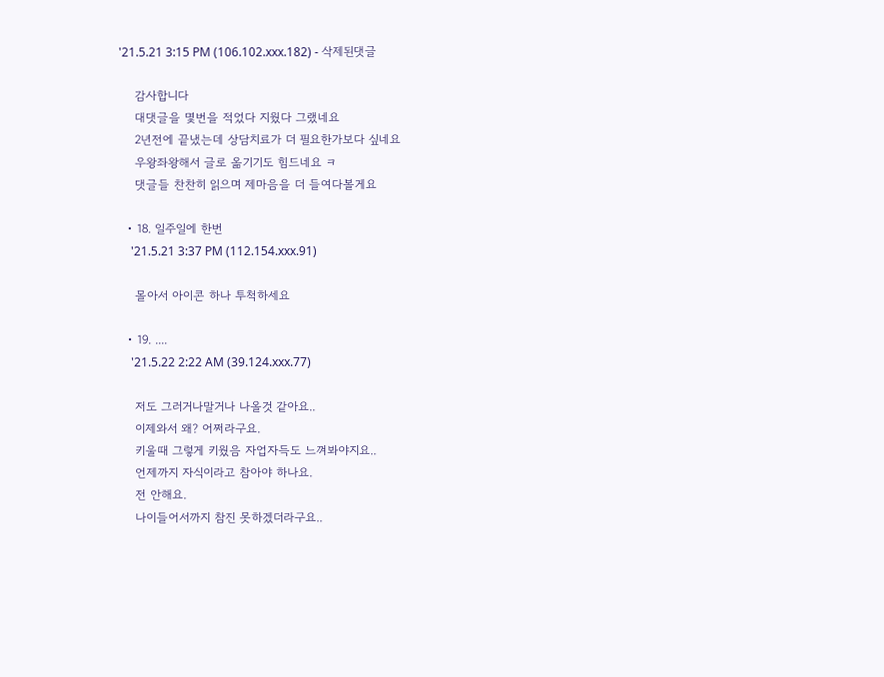'21.5.21 3:15 PM (106.102.xxx.182) - 삭제된댓글

    감사합니다
    대댓글을 몇번을 적었다 지웠다 그랬네요
    2년전에 끝냈는데 상담치료가 더 필요한가보다 싶네요
    우왕좌왕해서 글로 옮기기도 힘드네요 ㅋ
    댓글들 찬찬히 읽으며 제마음을 더 들여다볼게요

  • 18. 일주일에 한번
    '21.5.21 3:37 PM (112.154.xxx.91)

    몰아서 아이콘 하나 투척하세요

  • 19. ....
    '21.5.22 2:22 AM (39.124.xxx.77)

    저도 그러거나말거나 나올것 같아요..
    이제와서 왜? 어쩌라구요.
    키울때 그렇게 키웠음 자업자득도 느껴봐야지요..
    언제까지 자식이라고 참아야 하나요.
    전 안해요.
    나이들어서까지 참진 못하겠더라구요..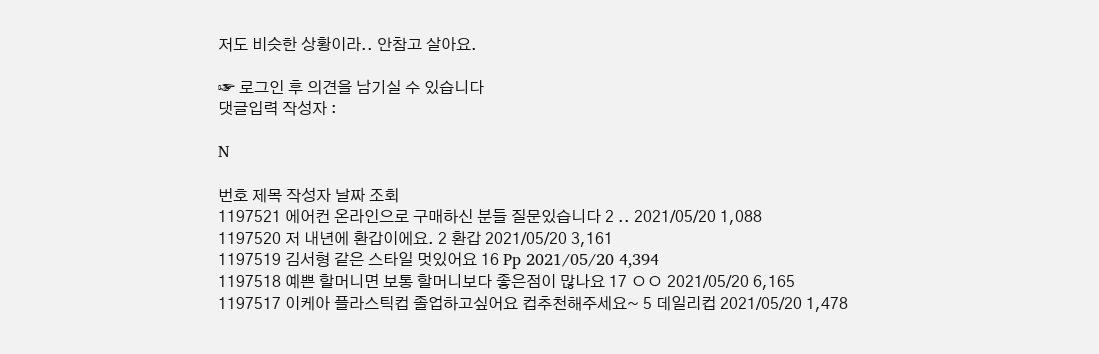저도 비슷한 상황이라.. 안참고 살아요.

☞ 로그인 후 의견을 남기실 수 있습니다
댓글입력 작성자 :

N

번호 제목 작성자 날짜 조회
1197521 에어컨 온라인으로 구매하신 분들 질문있습니다 2 .. 2021/05/20 1,088
1197520 저 내년에 환갑이에요. 2 환갑 2021/05/20 3,161
1197519 김서형 같은 스타일 멋있어요 16 Pp 2021/05/20 4,394
1197518 예쁜 할머니면 보통 할머니보다 좋은점이 많나요 17 ㅇㅇ 2021/05/20 6,165
1197517 이케아 플라스틱컵 졸업하고싶어요 컵추천해주세요~ 5 데일리컵 2021/05/20 1,478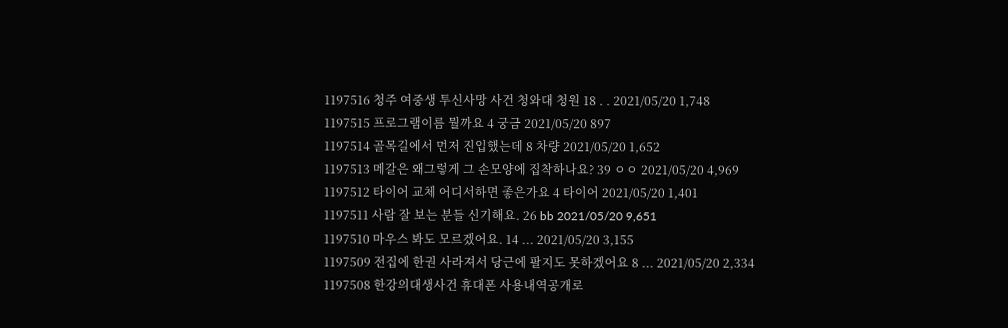1197516 청주 여중생 투신사망 사건 청와대 청원 18 . . 2021/05/20 1,748
1197515 프로그램이름 뭘까요 4 궁금 2021/05/20 897
1197514 골목길에서 먼저 진입했는데 8 차량 2021/05/20 1,652
1197513 메갈은 왜그렇게 그 손모양에 집착하나요? 39 ㅇㅇ 2021/05/20 4,969
1197512 타이어 교체 어디서하면 좋은가요 4 타이어 2021/05/20 1,401
1197511 사람 잘 보는 분들 신기해요. 26 bb 2021/05/20 9,651
1197510 마우스 봐도 모르겠어요. 14 ... 2021/05/20 3,155
1197509 전집에 한권 사라져서 당근에 팔지도 못하겠어요 8 ... 2021/05/20 2,334
1197508 한강의대생사건 휴대폰 사용내역공개로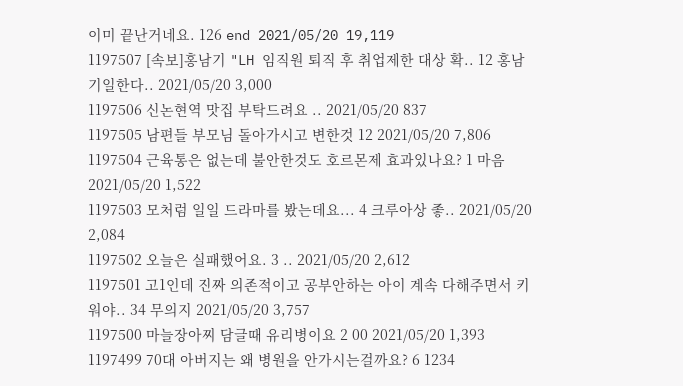이미 끝난거네요. 126 end 2021/05/20 19,119
1197507 [속보]홍남기 "LH 임직원 퇴직 후 취업제한 대상 확.. 12 홍남기일한다.. 2021/05/20 3,000
1197506 신논현역 맛집 부탁드려요 .. 2021/05/20 837
1197505 남편들 부모님 돌아가시고 변한것 12 2021/05/20 7,806
1197504 근육통은 없는데 불안한것도 호르몬제 효과있나요? 1 마음 2021/05/20 1,522
1197503 모처럼 일일 드라마를 봤는데요... 4 크루아상 좋.. 2021/05/20 2,084
1197502 오늘은 실패했어요. 3 .. 2021/05/20 2,612
1197501 고1인데 진짜 의존적이고 공부안하는 아이 계속 다해주면서 키워야.. 34 무의지 2021/05/20 3,757
1197500 마늘장아찌 담글때 유리병이요 2 00 2021/05/20 1,393
1197499 70대 아버지는 왜 병원을 안가시는걸까요? 6 1234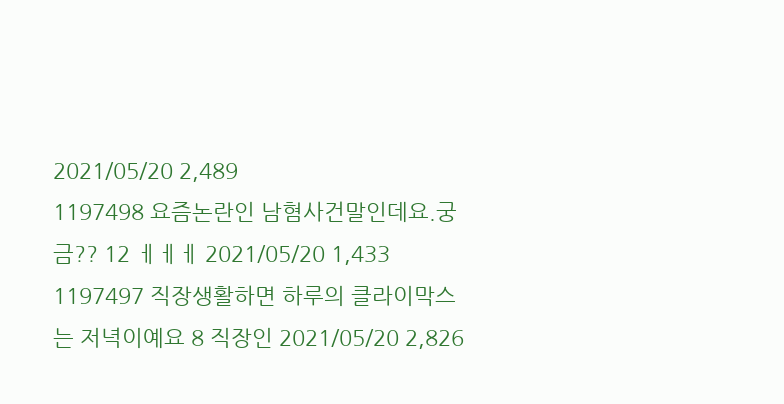2021/05/20 2,489
1197498 요즘논란인 남혐사건말인데요.궁금?? 12 ㅔㅔㅔ 2021/05/20 1,433
1197497 직장생활하면 하루의 클라이막스는 저녁이예요 8 직장인 2021/05/20 2,826